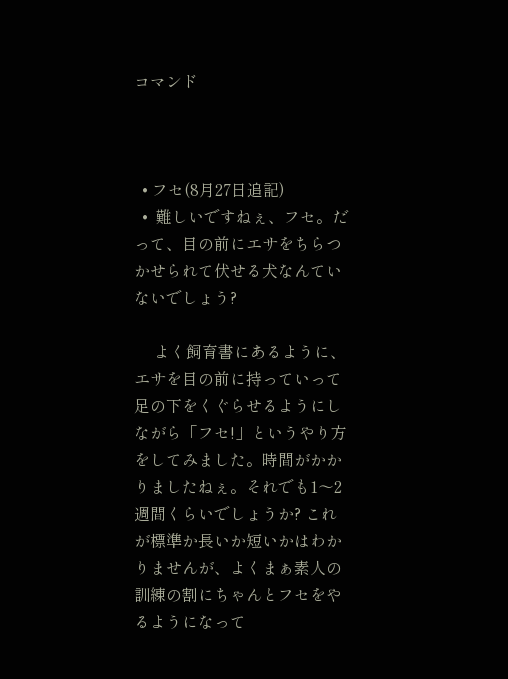コマンド



  • フセ(8月27日追記)
  •  難しいですねぇ、フセ。だって、目の前にエサをちらつかせられて伏せる犬なんていないでしょう?

     よく飼育書にあるように、エサを目の前に持っていって足の下をくぐらせるようにしながら「フセ!」というやり方をしてみました。時間がかかりましたねぇ。それでも1〜2週間くらいでしょうか? これが標準か長いか短いかはわかりませんが、よくまぁ素人の訓練の割にちゃんとフセをやるようになって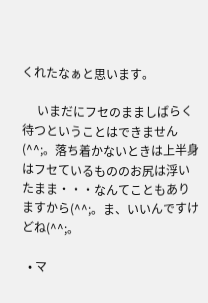くれたなぁと思います。

     いまだにフセのまましばらく待つということはできません(^^;。落ち着かないときは上半身はフセているもののお尻は浮いたまま・・・なんてこともありますから(^^;。ま、いいんですけどね(^^;。

  • マ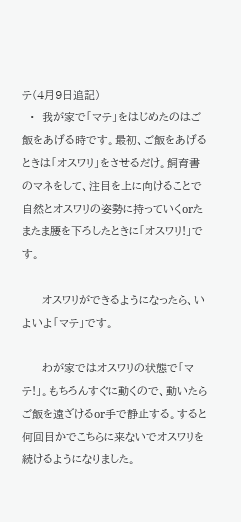テ(4月9日追記)
  •  我が家で「マテ」をはじめたのはご飯をあげる時です。最初、ご飯をあげるときは「オスワリ」をさせるだけ。飼育書のマネをして、注目を上に向けることで自然とオスワリの姿勢に持っていくorたまたま腰を下ろしたときに「オスワリ!」です。

     オスワリができるようになったら、いよいよ「マテ」です。

     わが家ではオスワリの状態で「マテ!」。もちろんすぐに動くので、動いたらご飯を遠ざけるor手で静止する。すると何回目かでこちらに来ないでオスワリを続けるようになりました。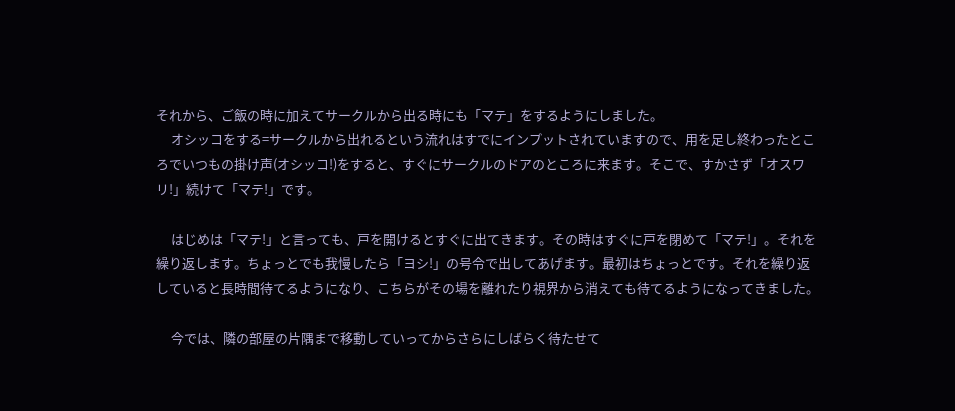それから、ご飯の時に加えてサークルから出る時にも「マテ」をするようにしました。
     オシッコをする=サークルから出れるという流れはすでにインプットされていますので、用を足し終わったところでいつもの掛け声(オシッコ!)をすると、すぐにサークルのドアのところに来ます。そこで、すかさず「オスワリ!」続けて「マテ!」です。

     はじめは「マテ!」と言っても、戸を開けるとすぐに出てきます。その時はすぐに戸を閉めて「マテ!」。それを繰り返します。ちょっとでも我慢したら「ヨシ!」の号令で出してあげます。最初はちょっとです。それを繰り返していると長時間待てるようになり、こちらがその場を離れたり視界から消えても待てるようになってきました。

     今では、隣の部屋の片隅まで移動していってからさらにしばらく待たせて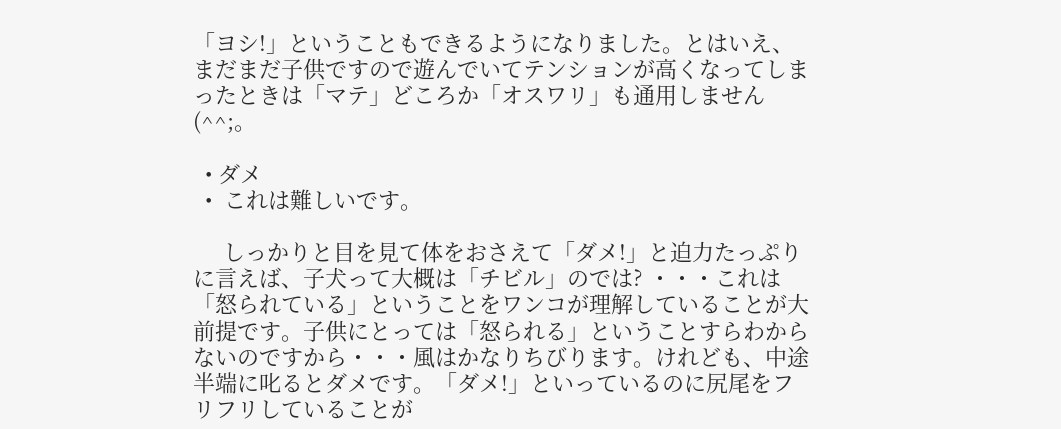「ヨシ!」ということもできるようになりました。とはいえ、まだまだ子供ですので遊んでいてテンションが高くなってしまったときは「マテ」どころか「オスワリ」も通用しません(^^;。

  • ダメ
  •  これは難しいです。

     しっかりと目を見て体をおさえて「ダメ!」と迫力たっぷりに言えば、子犬って大概は「チビル」のでは? ・・・これは「怒られている」ということをワンコが理解していることが大前提です。子供にとっては「怒られる」ということすらわからないのですから・・・風はかなりちびります。けれども、中途半端に叱るとダメです。「ダメ!」といっているのに尻尾をフリフリしていることが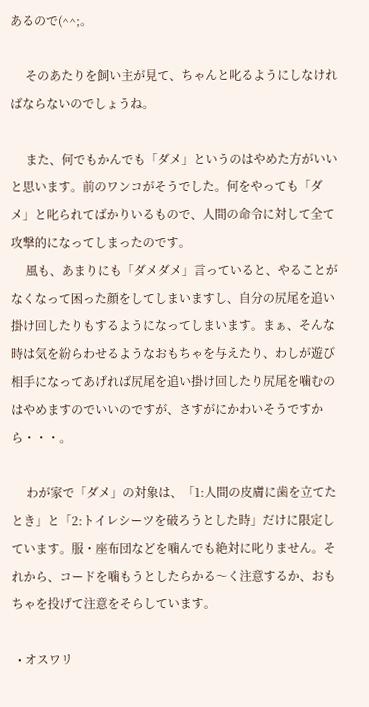あるので(^^;。

     そのあたりを飼い主が見て、ちゃんと叱るようにしなければならないのでしょうね。

     また、何でもかんでも「ダメ」というのはやめた方がいいと思います。前のワンコがそうでした。何をやっても「ダメ」と叱られてばかりいるもので、人間の命令に対して全て攻撃的になってしまったのです。
     風も、あまりにも「ダメダメ」言っていると、やることがなくなって困った顔をしてしまいますし、自分の尻尾を追い掛け回したりもするようになってしまいます。まぁ、そんな時は気を紛らわせるようなおもちゃを与えたり、わしが遊び相手になってあげれば尻尾を追い掛け回したり尻尾を噛むのはやめますのでいいのですが、さすがにかわいそうですから・・・。

     わが家で「ダメ」の対象は、「1:人間の皮膚に歯を立てたとき」と「2:トイレシーツを破ろうとした時」だけに限定しています。服・座布団などを噛んでも絶対に叱りません。それから、コードを噛もうとしたらかる〜く注意するか、おもちゃを投げて注意をそらしています。

  • オスワリ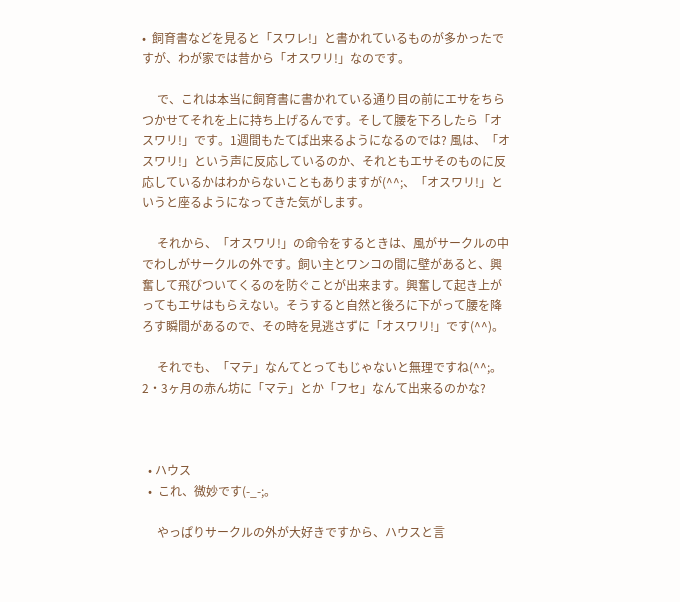•  飼育書などを見ると「スワレ!」と書かれているものが多かったですが、わが家では昔から「オスワリ!」なのです。

     で、これは本当に飼育書に書かれている通り目の前にエサをちらつかせてそれを上に持ち上げるんです。そして腰を下ろしたら「オスワリ!」です。1週間もたてば出来るようになるのでは? 風は、「オスワリ!」という声に反応しているのか、それともエサそのものに反応しているかはわからないこともありますが(^^;、「オスワリ!」というと座るようになってきた気がします。

     それから、「オスワリ!」の命令をするときは、風がサークルの中でわしがサークルの外です。飼い主とワンコの間に壁があると、興奮して飛びついてくるのを防ぐことが出来ます。興奮して起き上がってもエサはもらえない。そうすると自然と後ろに下がって腰を降ろす瞬間があるので、その時を見逃さずに「オスワリ!」です(^^)。

     それでも、「マテ」なんてとってもじゃないと無理ですね(^^;。2・3ヶ月の赤ん坊に「マテ」とか「フセ」なんて出来るのかな?



  • ハウス
  •  これ、微妙です(-_-;。

     やっぱりサークルの外が大好きですから、ハウスと言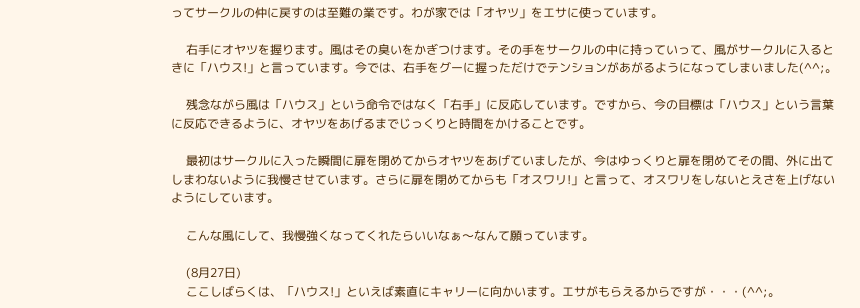ってサークルの仲に戻すのは至難の業です。わが家では「オヤツ」をエサに使っています。

     右手にオヤツを握ります。風はその臭いをかぎつけます。その手をサークルの中に持っていって、風がサークルに入るときに「ハウス!」と言っています。今では、右手をグーに握っただけでテンションがあがるようになってしまいました(^^;。

     残念ながら風は「ハウス」という命令ではなく「右手」に反応しています。ですから、今の目標は「ハウス」という言葉に反応できるように、オヤツをあげるまでじっくりと時間をかけることです。

     最初はサークルに入った瞬間に扉を閉めてからオヤツをあげていましたが、今はゆっくりと扉を閉めてその間、外に出てしまわないように我慢させています。さらに扉を閉めてからも「オスワリ!」と言って、オスワリをしないとえさを上げないようにしています。

     こんな風にして、我慢強くなってくれたらいいなぁ〜なんて願っています。

     (8月27日)
     ここしばらくは、「ハウス!」といえば素直にキャリーに向かいます。エサがもらえるからですが・・・(^^;。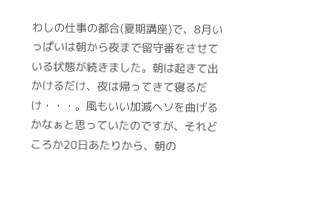わしの仕事の都合(夏期講座)で、8月いっぱいは朝から夜まで留守番をさせている状態が続きました。朝は起きて出かけるだけ、夜は帰ってきて寝るだけ・・・。風もいい加減ヘソを曲げるかなぁと思っていたのですが、それどころか20日あたりから、朝の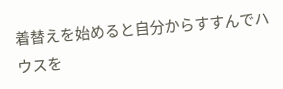着替えを始めると自分からすすんでハウスを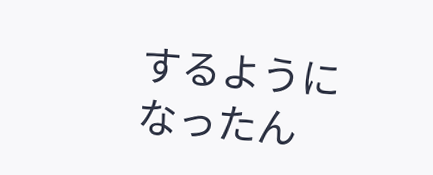するようになったん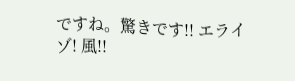ですね。驚きです!! エライゾ! 風!!